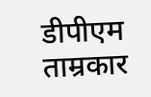डीपीएम ताम्रकार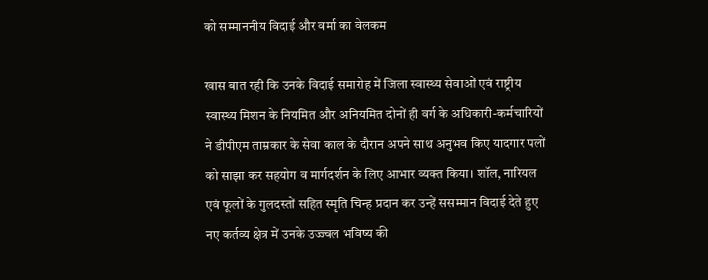को सम्माननीय विदाई और वर्मा का वेलकम

खास बात रही कि उनके विदाई समारोह में जिला स्वास्थ्य सेवाओं एवं राष्ट्रीय स्वास्थ्य मिशन के नियमित और अनियमित दोनों ही वर्ग के अधिकारी-कर्मचारियों ने डीपीएम ताम्रकार के सेवा काल के दौरान अपने साथ अनुभव किए यादगार पलों को साझा कर सहयोग व मार्गदर्शन के लिए आभार व्यक्त किया। शॉल, नारियल एवं फूलों के गुलदस्तों सहित स्मृति चिन्ह प्रदान कर उन्हें ससम्मान विदाई देते हुए नए कर्तव्य क्षेत्र में उनके उज्ज्वल भविष्य की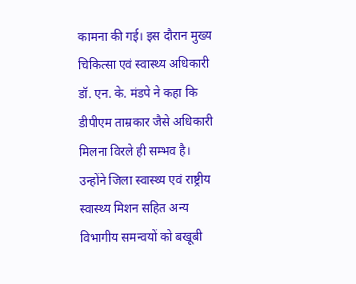कामना की गई। इस दौरान मुख्य चिकित्सा एवं स्वास्थ्य अधिकारी डॉ. एन. के. मंडपे ने कहा कि डीपीएम ताम्रकार जैसे अधिकारी मिलना विरले ही सम्भव है। उन्होंने जिला स्वास्थ्य एवं राष्ट्रीय स्वास्थ्य मिशन सहित अन्य विभागीय समन्वयों को बखूबी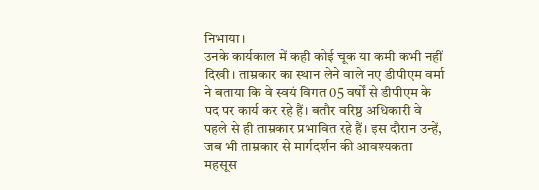निभाया।
उनके कार्यकाल में कही कोई चूक या कमी कभी नहीं दिखी। ताम्रकार का स्थान लेने वाले नए डीपीएम वर्मा ने बताया कि वे स्वयं विगत 05 वर्षों से डीपीएम के पद पर कार्य कर रहे हैं। बतौर वरिष्ठ अधिकारी वे पहले से ही ताम्रकार प्रभावित रहे हैं। इस दौरान उन्हें, जब भी ताम्रकार से मार्गदर्शन की आवश्यकता महसूस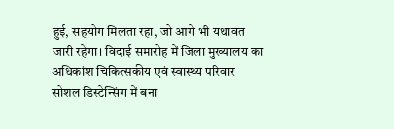हुई, सहयोग मिलता रहा, जो आगे भी यथावत जारी रहेगा। विदाई समारोह में जिला मुख्यालय का अधिकांश चिकित्सकीय एवं स्वास्थ्य परिवार सोशल डिस्टेन्सिंग में बना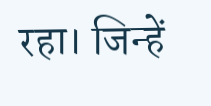रहा। जिन्हें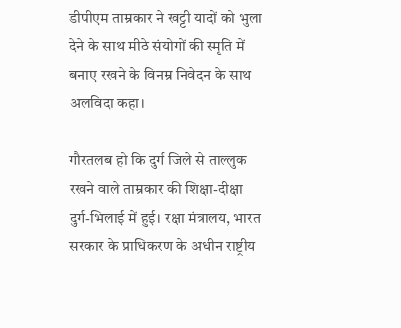डीपीएम ताम्रकार ने खट्टी यादों को भुला देने के साथ मीठे संयोगों की स्मृति में बनाए रखने के विनम्र निवेदन के साथ अलविदा कहा।

गौरतलब हो कि दुर्ग जिले से ताल्लुक रखने वाले ताम्रकार की शिक्षा-दीक्षा दुर्ग-भिलाई में हुई। रक्षा मंत्रालय, भारत सरकार के प्राधिकरण के अधीन राष्ट्रीय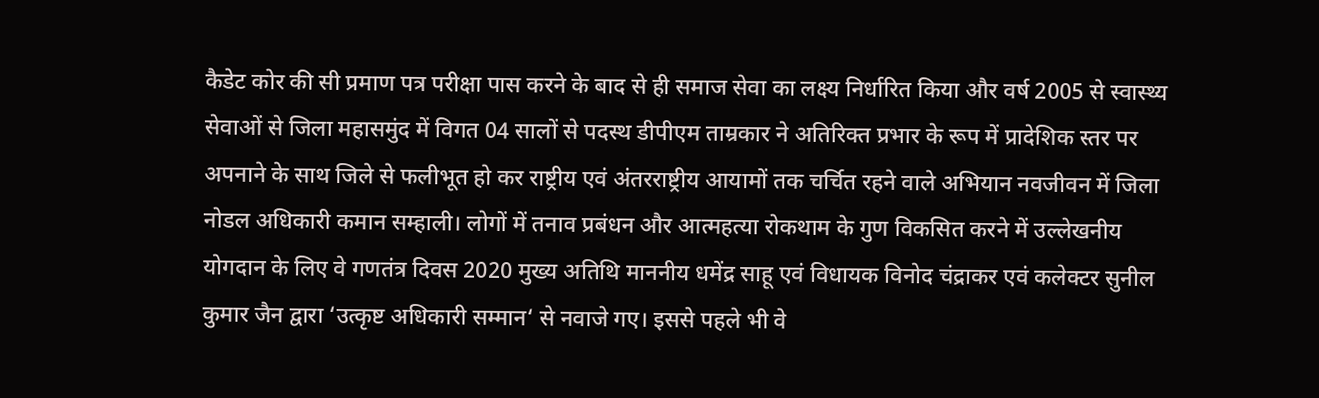कैडेट कोर की सी प्रमाण पत्र परीक्षा पास करने के बाद से ही समाज सेवा का लक्ष्य निर्धारित किया और वर्ष 2005 से स्वास्थ्य सेवाओं से जिला महासमुंद में विगत 04 सालों से पदस्थ डीपीएम ताम्रकार ने अतिरिक्त प्रभार के रूप में प्रादेशिक स्तर पर अपनाने के साथ जिले से फलीभूत हो कर राष्ट्रीय एवं अंतरराष्ट्रीय आयामों तक चर्चित रहने वाले अभियान नवजीवन में जिला नोडल अधिकारी कमान सम्हाली। लोगों में तनाव प्रबंधन और आत्महत्या रोकथाम के गुण विकसित करने में उल्लेखनीय योगदान के लिए वे गणतंत्र दिवस 2020 मुख्य अतिथि माननीय धमेंद्र साहू एवं विधायक विनोद चंद्राकर एवं कलेक्टर सुनील कुमार जैन द्वारा ‘उत्कृष्ट अधिकारी सम्मान‘ से नवाजे गए। इससे पहले भी वे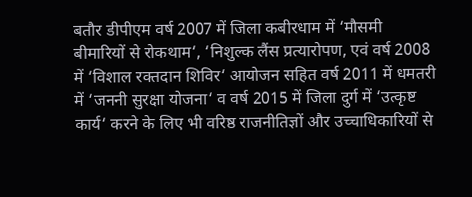बतौर डीपीएम वर्ष 2007 में जिला कबीरधाम में ‘मौसमी बीमारियों से रोकथाम‘, ‘निशुल्क लैंस प्रत्यारोपण, एवं वर्ष 2008 में ‘विशाल रक्तदान शिविर‘ आयोजन सहित वर्ष 2011 में धमतरी में ‘जननी सुरक्षा योजना‘ व वर्ष 2015 में जिला दुर्ग में ‘उत्कृष्ट कार्य‘ करने के लिए भी वरिष्ठ राजनीतिज्ञों और उच्चाधिकारियों से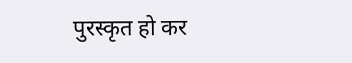पुरस्कृत हो कर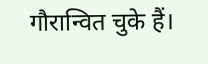गौरान्वित चुके हैं।